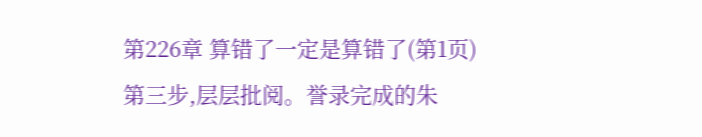第226章 算错了一定是算错了(第1页)
第三步,层层批阅。誉录完成的朱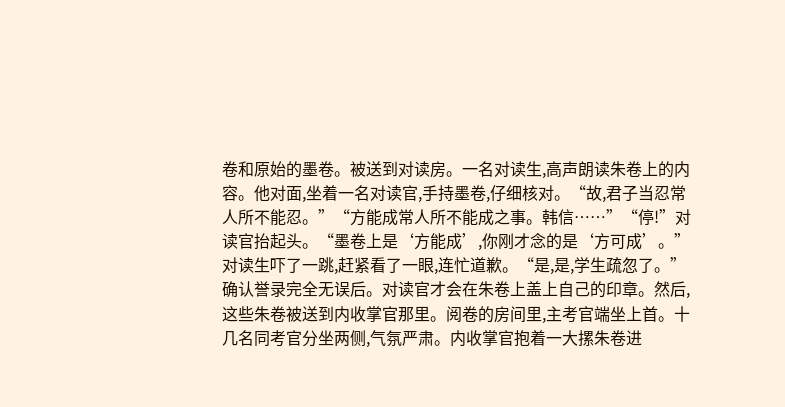卷和原始的墨卷。被送到对读房。一名对读生,高声朗读朱卷上的内容。他对面,坐着一名对读官,手持墨卷,仔细核对。“故,君子当忍常人所不能忍。”“方能成常人所不能成之事。韩信……”“停!”对读官抬起头。“墨卷上是‘方能成’,你刚才念的是‘方可成’。”对读生吓了一跳,赶紧看了一眼,连忙道歉。“是,是,学生疏忽了。”确认誉录完全无误后。对读官才会在朱卷上盖上自己的印章。然后,这些朱卷被送到内收掌官那里。阅卷的房间里,主考官端坐上首。十几名同考官分坐两侧,气氛严肃。内收掌官抱着一大摞朱卷进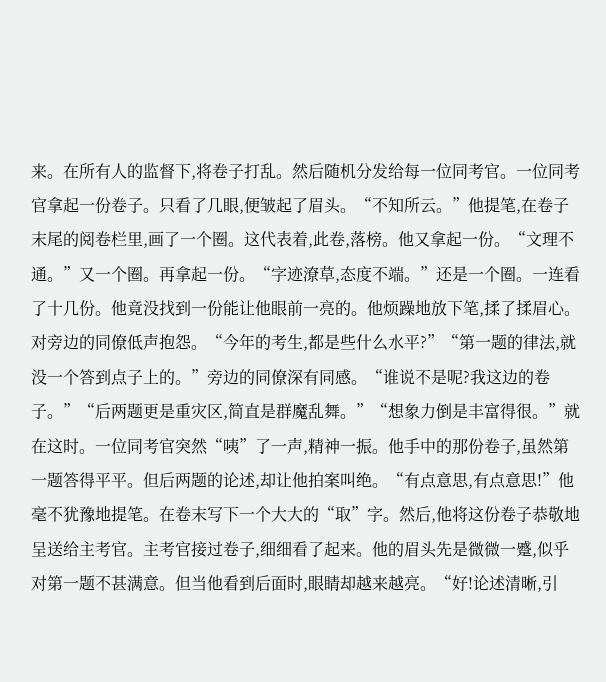来。在所有人的监督下,将卷子打乱。然后随机分发给每一位同考官。一位同考官拿起一份卷子。只看了几眼,便皱起了眉头。“不知所云。”他提笔,在卷子末尾的阅卷栏里,画了一个圈。这代表着,此卷,落榜。他又拿起一份。“文理不通。”又一个圈。再拿起一份。“字迹潦草,态度不端。”还是一个圈。一连看了十几份。他竟没找到一份能让他眼前一亮的。他烦躁地放下笔,揉了揉眉心。对旁边的同僚低声抱怨。“今年的考生,都是些什么水平?”“第一题的律法,就没一个答到点子上的。”旁边的同僚深有同感。“谁说不是呢?我这边的卷子。”“后两题更是重灾区,简直是群魔乱舞。”“想象力倒是丰富得很。”就在这时。一位同考官突然“咦”了一声,精神一振。他手中的那份卷子,虽然第一题答得平平。但后两题的论述,却让他拍案叫绝。“有点意思,有点意思!”他毫不犹豫地提笔。在卷末写下一个大大的“取”字。然后,他将这份卷子恭敬地呈送给主考官。主考官接过卷子,细细看了起来。他的眉头先是微微一蹙,似乎对第一题不甚满意。但当他看到后面时,眼睛却越来越亮。“好!论述清晰,引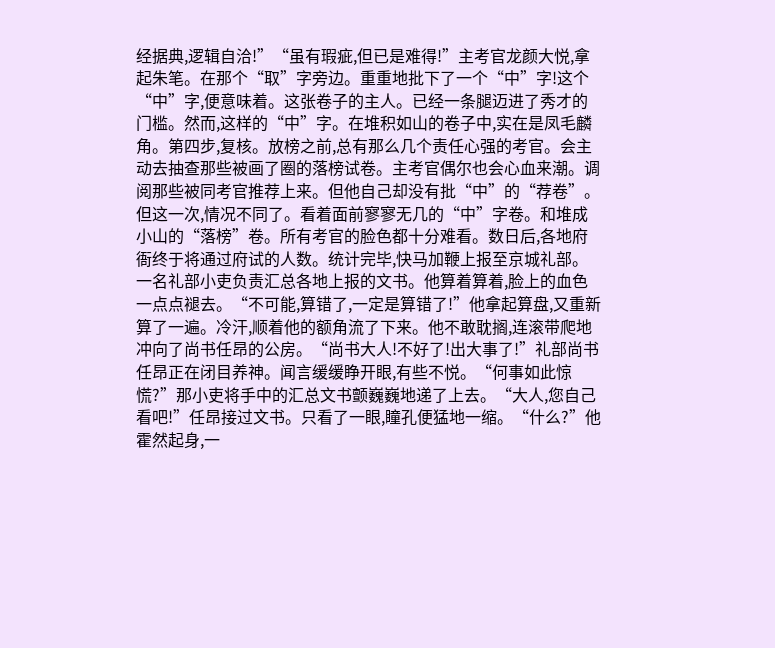经据典,逻辑自洽!”“虽有瑕疵,但已是难得!”主考官龙颜大悦,拿起朱笔。在那个“取”字旁边。重重地批下了一个“中”字!这个“中”字,便意味着。这张卷子的主人。已经一条腿迈进了秀才的门槛。然而,这样的“中”字。在堆积如山的卷子中,实在是凤毛麟角。第四步,复核。放榜之前,总有那么几个责任心强的考官。会主动去抽查那些被画了圈的落榜试卷。主考官偶尔也会心血来潮。调阅那些被同考官推荐上来。但他自己却没有批“中”的“荐卷”。但这一次,情况不同了。看着面前寥寥无几的“中”字卷。和堆成小山的“落榜”卷。所有考官的脸色都十分难看。数日后,各地府衙终于将通过府试的人数。统计完毕,快马加鞭上报至京城礼部。一名礼部小吏负责汇总各地上报的文书。他算着算着,脸上的血色一点点褪去。“不可能,算错了,一定是算错了!”他拿起算盘,又重新算了一遍。冷汗,顺着他的额角流了下来。他不敢耽搁,连滚带爬地冲向了尚书任昂的公房。“尚书大人!不好了!出大事了!”礼部尚书任昂正在闭目养神。闻言缓缓睁开眼,有些不悦。“何事如此惊慌?”那小吏将手中的汇总文书颤巍巍地递了上去。“大人,您自己看吧!”任昂接过文书。只看了一眼,瞳孔便猛地一缩。“什么?”他霍然起身,一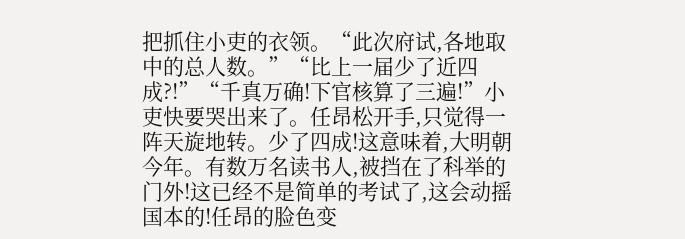把抓住小吏的衣领。“此次府试,各地取中的总人数。”“比上一届少了近四成?!”“千真万确!下官核算了三遍!”小吏快要哭出来了。任昂松开手,只觉得一阵天旋地转。少了四成!这意味着,大明朝今年。有数万名读书人,被挡在了科举的门外!这已经不是简单的考试了,这会动摇国本的!任昂的脸色变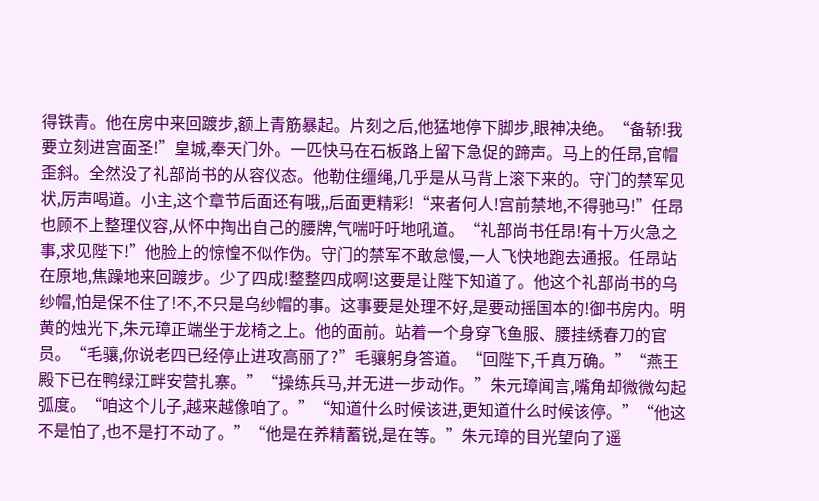得铁青。他在房中来回踱步,额上青筋暴起。片刻之后,他猛地停下脚步,眼神决绝。“备轿!我要立刻进宫面圣!”皇城,奉天门外。一匹快马在石板路上留下急促的蹄声。马上的任昂,官帽歪斜。全然没了礼部尚书的从容仪态。他勒住缰绳,几乎是从马背上滚下来的。守门的禁军见状,厉声喝道。小主,这个章节后面还有哦,,后面更精彩!“来者何人!宫前禁地,不得驰马!”任昂也顾不上整理仪容,从怀中掏出自己的腰牌,气喘吁吁地吼道。“礼部尚书任昂!有十万火急之事,求见陛下!”他脸上的惊惶不似作伪。守门的禁军不敢怠慢,一人飞快地跑去通报。任昂站在原地,焦躁地来回踱步。少了四成!整整四成啊!这要是让陛下知道了。他这个礼部尚书的乌纱帽,怕是保不住了!不,不只是乌纱帽的事。这事要是处理不好,是要动摇国本的!御书房内。明黄的烛光下,朱元璋正端坐于龙椅之上。他的面前。站着一个身穿飞鱼服、腰挂绣春刀的官员。“毛骧,你说老四已经停止进攻高丽了?”毛骧躬身答道。“回陛下,千真万确。”“燕王殿下已在鸭绿江畔安营扎寨。”“操练兵马,并无进一步动作。”朱元璋闻言,嘴角却微微勾起弧度。“咱这个儿子,越来越像咱了。”“知道什么时候该进,更知道什么时候该停。”“他这不是怕了,也不是打不动了。”“他是在养精蓄锐,是在等。”朱元璋的目光望向了遥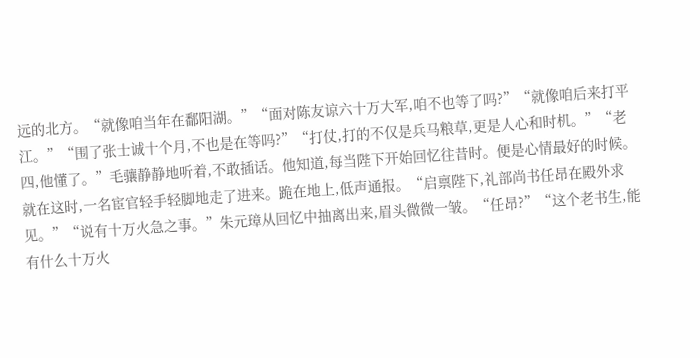远的北方。“就像咱当年在鄱阳湖。”“面对陈友谅六十万大军,咱不也等了吗?”“就像咱后来打平江。”“围了张士诚十个月,不也是在等吗?”“打仗,打的不仅是兵马粮草,更是人心和时机。”“老四,他懂了。”毛骧静静地听着,不敢插话。他知道,每当陛下开始回忆往昔时。便是心情最好的时候。就在这时,一名宦官轻手轻脚地走了进来。跪在地上,低声通报。“启禀陛下,礼部尚书任昂在殿外求见。”“说有十万火急之事。”朱元璋从回忆中抽离出来,眉头微微一皱。“任昂?”“这个老书生,能有什么十万火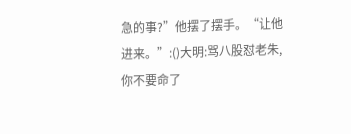急的事?”他摆了摆手。“让他进来。”:()大明:骂八股怼老朱,你不要命了